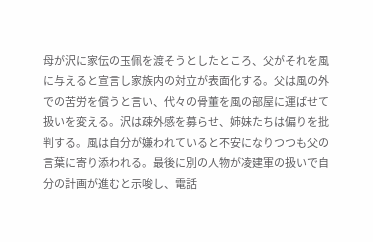母が沢に家伝の玉佩を渡そうとしたところ、父がそれを風に与えると宣言し家族内の対立が表面化する。父は風の外での苦労を償うと言い、代々の骨董を風の部屋に運ばせて扱いを変える。沢は疎外感を募らせ、姉妹たちは偏りを批判する。風は自分が嫌われていると不安になりつつも父の言葉に寄り添われる。最後に別の人物が凌建軍の扱いで自分の計画が進むと示唆し、電話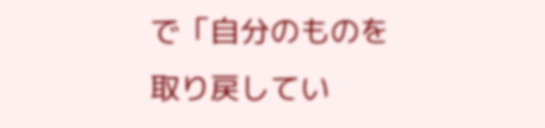で「自分のものを取り戻してい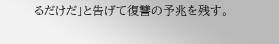るだけだ」と告げて復讐の予兆を残す。